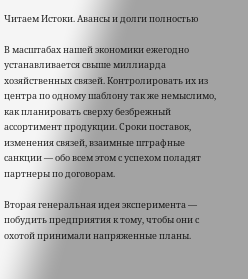Читаем Истоки. Авансы и долги полностью

В масштабах нашей экономики ежегодно устанавливается свыше миллиарда хозяйственных связей. Контролировать их из центра по одному шаблону так же немыслимо, как планировать сверху безбрежный ассортимент продукции. Сроки поставок, изменения связей, взаимные штрафные санкции — обо всем этом с успехом поладят партнеры по договорам.

Вторая генеральная идея эксперимента — побудить предприятия к тому, чтобы они с охотой принимали напряженные планы.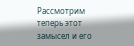Рассмотрим теперь этот замысел и его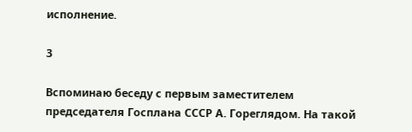исполнение.

3

Вспоминаю беседу с первым заместителем председателя Госплана СССР А. Гореглядом. На такой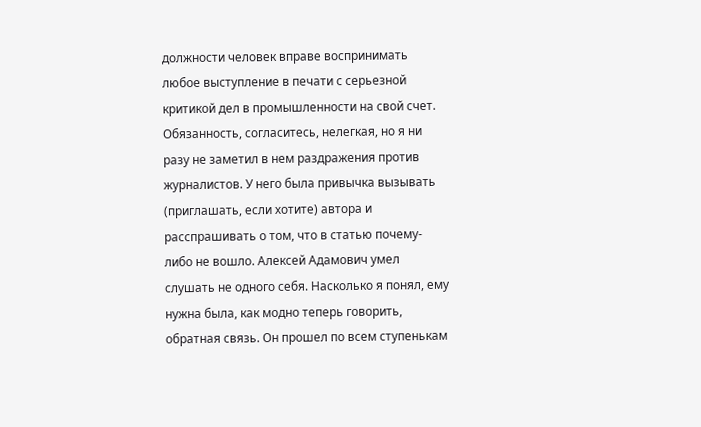должности человек вправе воспринимать любое выступление в печати с серьезной критикой дел в промышленности на свой счет. Обязанность, согласитесь, нелегкая, но я ни разу не заметил в нем раздражения против журналистов. У него была привычка вызывать (приглашать, если хотите) автора и расспрашивать о том, что в статью почему-либо не вошло. Алексей Адамович умел слушать не одного себя. Насколько я понял, ему нужна была, как модно теперь говорить, обратная связь. Он прошел по всем ступенькам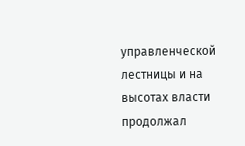управленческой лестницы и на высотах власти продолжал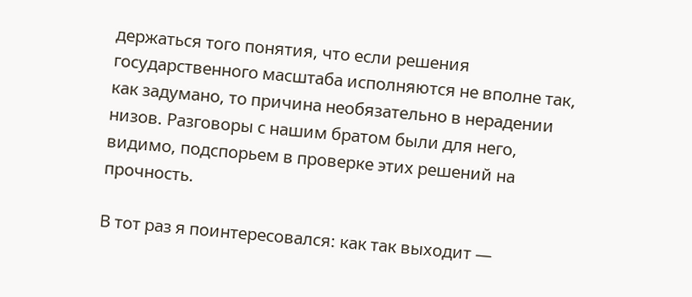держаться того понятия, что если решения государственного масштаба исполняются не вполне так, как задумано, то причина необязательно в нерадении низов. Разговоры с нашим братом были для него, видимо, подспорьем в проверке этих решений на прочность.

В тот раз я поинтересовался: как так выходит —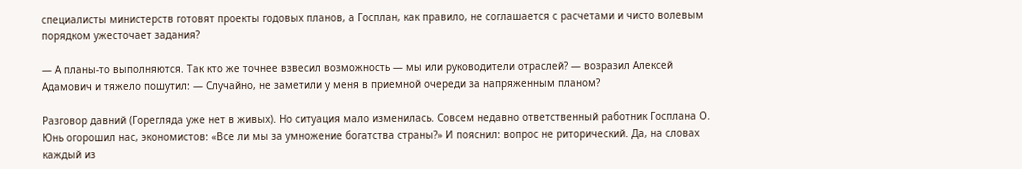специалисты министерств готовят проекты годовых планов, а Госплан, как правило, не соглашается с расчетами и чисто волевым порядком ужесточает задания?

— А планы-то выполняются. Так кто же точнее взвесил возможность — мы или руководители отраслей? — возразил Алексей Адамович и тяжело пошутил: — Случайно, не заметили у меня в приемной очереди за напряженным планом?

Разговор давний (Горегляда уже нет в живых). Но ситуация мало изменилась. Совсем недавно ответственный работник Госплана О. Юнь огорошил нас, экономистов: «Все ли мы за умножение богатства страны?» И пояснил: вопрос не риторический. Да, на словах каждый из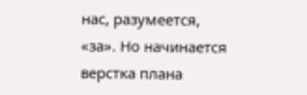нас, разумеется, «за». Но начинается верстка плана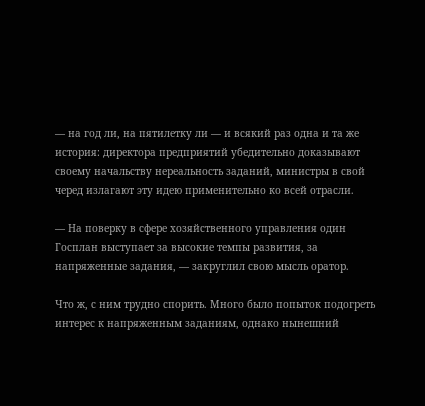— на год ли, на пятилетку ли — и всякий раз одна и та же история: директора предприятий убедительно доказывают своему начальству нереальность заданий, министры в свой черед излагают эту идею применительно ко всей отрасли.

— На поверку в сфере хозяйственного управления один Госплан выступает за высокие темпы развития, за напряженные задания, — закруглил свою мысль оратор.

Что ж, с ним трудно спорить. Много было попыток подогреть интерес к напряженным заданиям, однако нынешний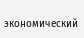экономический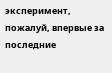эксперимент, пожалуй, впервые за последние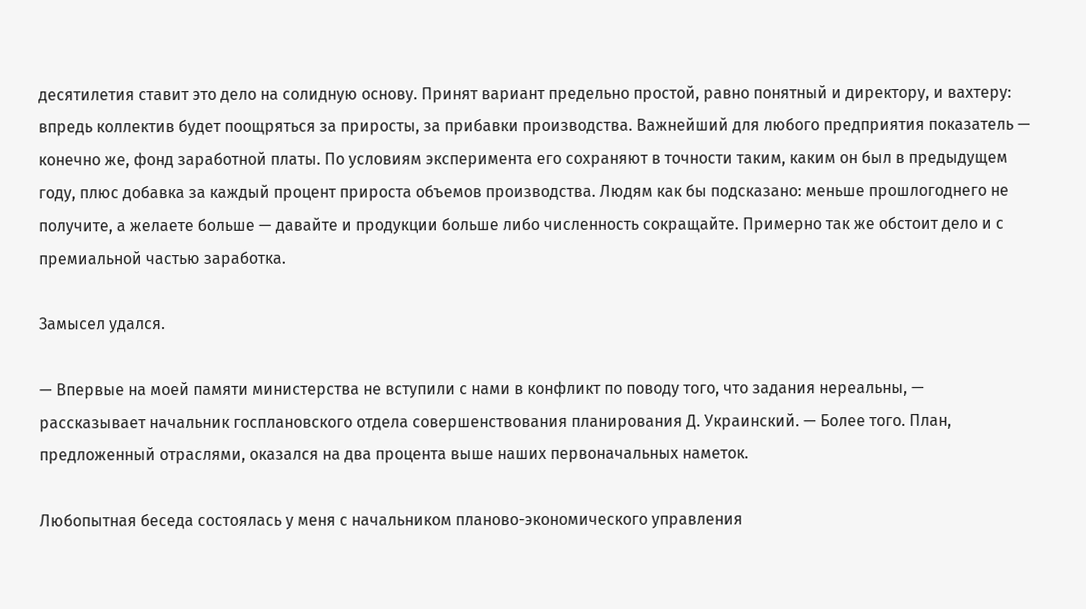десятилетия ставит это дело на солидную основу. Принят вариант предельно простой, равно понятный и директору, и вахтеру: впредь коллектив будет поощряться за приросты, за прибавки производства. Важнейший для любого предприятия показатель — конечно же, фонд заработной платы. По условиям эксперимента его сохраняют в точности таким, каким он был в предыдущем году, плюс добавка за каждый процент прироста объемов производства. Людям как бы подсказано: меньше прошлогоднего не получите, а желаете больше — давайте и продукции больше либо численность сокращайте. Примерно так же обстоит дело и с премиальной частью заработка.

Замысел удался.

— Впервые на моей памяти министерства не вступили с нами в конфликт по поводу того, что задания нереальны, — рассказывает начальник госплановского отдела совершенствования планирования Д. Украинский. — Более того. План, предложенный отраслями, оказался на два процента выше наших первоначальных наметок.

Любопытная беседа состоялась у меня с начальником планово-экономического управления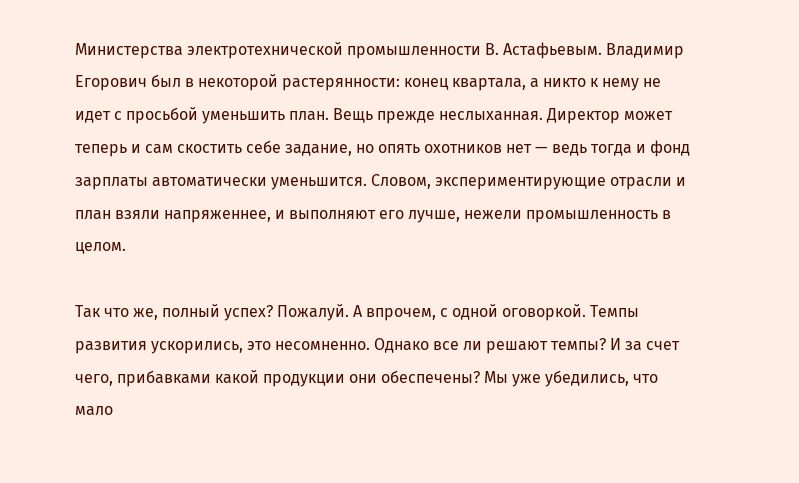Министерства электротехнической промышленности В. Астафьевым. Владимир Егорович был в некоторой растерянности: конец квартала, а никто к нему не идет с просьбой уменьшить план. Вещь прежде неслыханная. Директор может теперь и сам скостить себе задание, но опять охотников нет — ведь тогда и фонд зарплаты автоматически уменьшится. Словом, экспериментирующие отрасли и план взяли напряженнее, и выполняют его лучше, нежели промышленность в целом.

Так что же, полный успех? Пожалуй. А впрочем, с одной оговоркой. Темпы развития ускорились, это несомненно. Однако все ли решают темпы? И за счет чего, прибавками какой продукции они обеспечены? Мы уже убедились, что мало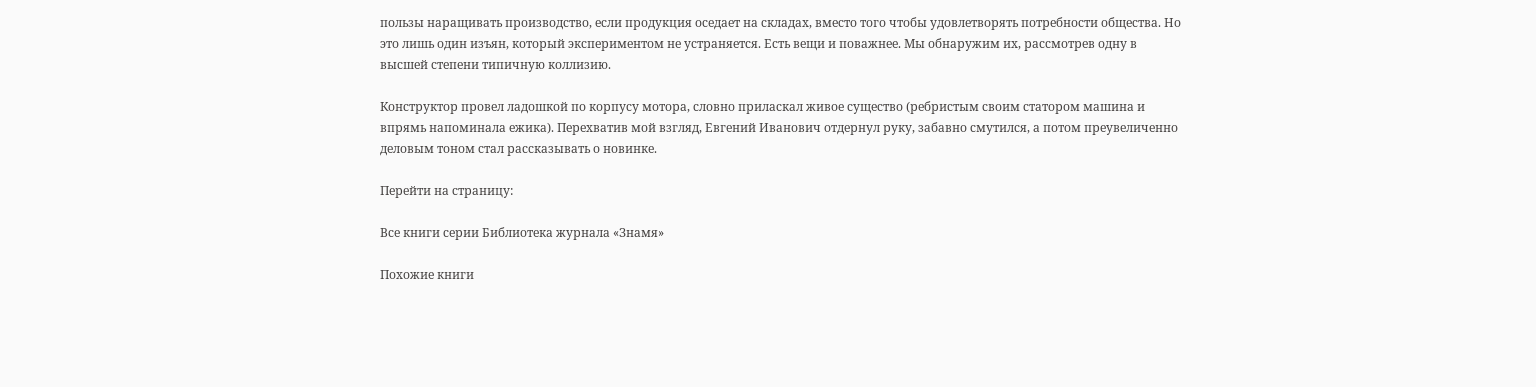пользы наращивать производство, если продукция оседает на складах, вместо того чтобы удовлетворять потребности общества. Но это лишь один изъян, который экспериментом не устраняется. Есть вещи и поважнее. Мы обнаружим их, рассмотрев одну в высшей степени типичную коллизию.

Конструктор провел ладошкой по корпусу мотора, словно приласкал живое существо (ребристым своим статором машина и впрямь напоминала ежика). Перехватив мой взгляд, Евгений Иванович отдернул руку, забавно смутился, а потом преувеличенно деловым тоном стал рассказывать о новинке.

Перейти на страницу:

Все книги серии Библиотека журнала «Знамя»

Похожие книги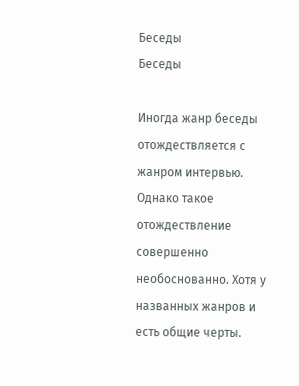Беседы
Беседы

Иногда жанр беседы отождествляется с жанром интервью. Однако такое отождествление совершенно необоснованно. Хотя у названных жанров и есть общие черты.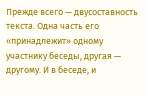Прежде всего — двусоставность текста. Одна часть его «принадлежит» одному участнику беседы, другая — другому. И в беседе, и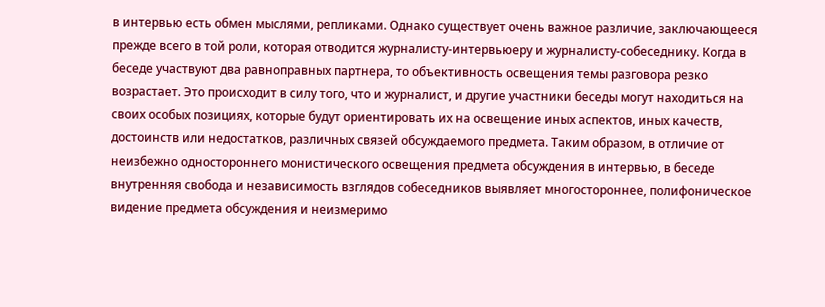в интервью есть обмен мыслями, репликами. Однако существует очень важное различие, заключающееся прежде всего в той роли, которая отводится журналисту-интервьюеру и журналисту-собеседнику. Когда в беседе участвуют два равноправных партнера, то объективность освещения темы разговора резко возрастает. Это происходит в силу того, что и журналист, и другие участники беседы могут находиться на своих особых позициях, которые будут ориентировать их на освещение иных аспектов, иных качеств, достоинств или недостатков, различных связей обсуждаемого предмета. Таким образом, в отличие от неизбежно одностороннего монистического освещения предмета обсуждения в интервью, в беседе внутренняя свобода и независимость взглядов собеседников выявляет многостороннее, полифоническое видение предмета обсуждения и неизмеримо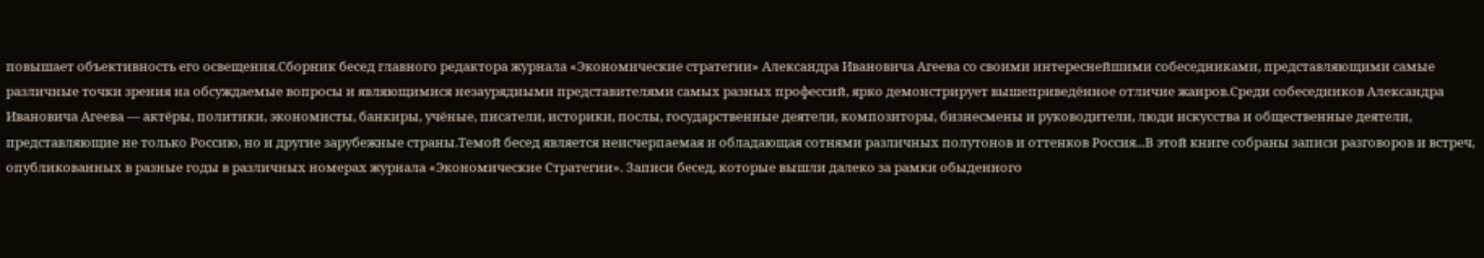повышает объективность его освещения.Сборник бесед главного редактора журнала «Экономические стратегии» Александра Ивановича Агеева со своими интереснейшими собеседниками, представляющими самые различные точки зрения на обсуждаемые вопросы и являющимися незаурядными представителями самых разных профессий, ярко демонстрирует вышеприведённое отличие жанров.Среди собеседников Александра Ивановича Агеева — актёры, политики, экономисты, банкиры, учёные, писатели, историки, послы, государственные деятели, композиторы, бизнесмены и руководители, люди искусства и общественные деятели, представляющие не только Россию, но и другие зарубежные страны.Темой бесед является неисчерпаемая и обладающая сотнями различных полутонов и оттенков Россия...В этой книге собраны записи разговоров и встреч, опубликованных в разные годы в различных номерах журнала «Экономические Стратегии». Записи бесед, которые вышли далеко за рамки обыденного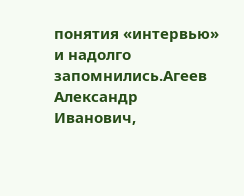понятия «интервью» и надолго запомнились.Агеев Александр Иванович,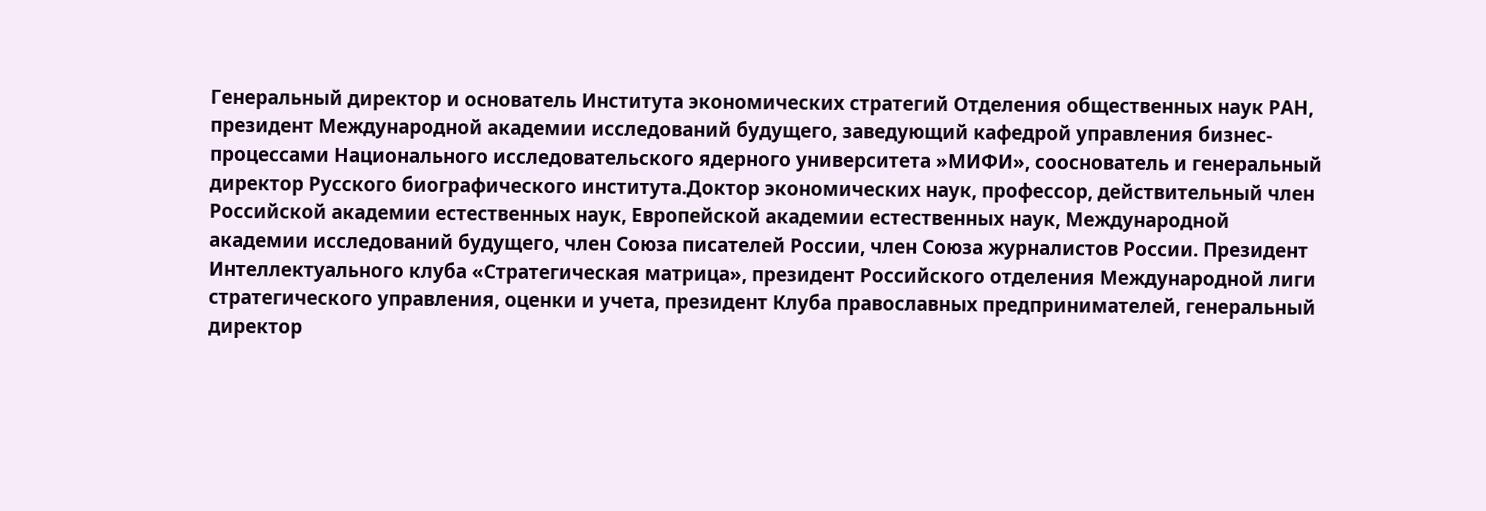Генеральный директор и основатель Института экономических стратегий Отделения общественных наук РАН, президент Международной академии исследований будущего, заведующий кафедрой управления бизнес-процессами Национального исследовательского ядерного университета »МИФИ», сооснователь и генеральный директор Русского биографического института.Доктор экономических наук, профессор, действительный член Российской академии естественных наук, Европейской академии естественных наук, Международной академии исследований будущего, член Союза писателей России, член Союза журналистов России. Президент Интеллектуального клуба «Стратегическая матрица», президент Российского отделения Международной лиги стратегического управления, оценки и учета, президент Клуба православных предпринимателей, генеральный директор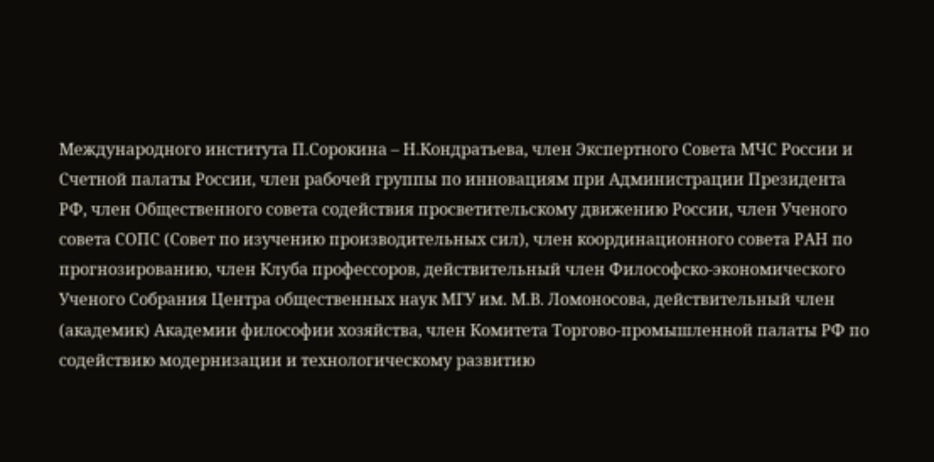Международного института П.Сорокина – Н.Кондратьева, член Экспертного Совета МЧС России и Счетной палаты России, член рабочей группы по инновациям при Администрации Президента РФ, член Общественного совета содействия просветительскому движению России, член Ученого совета СОПС (Совет по изучению производительных сил), член координационного совета РАН по прогнозированию, член Клуба профессоров, действительный член Философско-экономического Ученого Собрания Центра общественных наук МГУ им. М.В. Ломоносова, действительный член (академик) Академии философии хозяйства, член Комитета Торгово-промышленной палаты РФ по содействию модернизации и технологическому развитию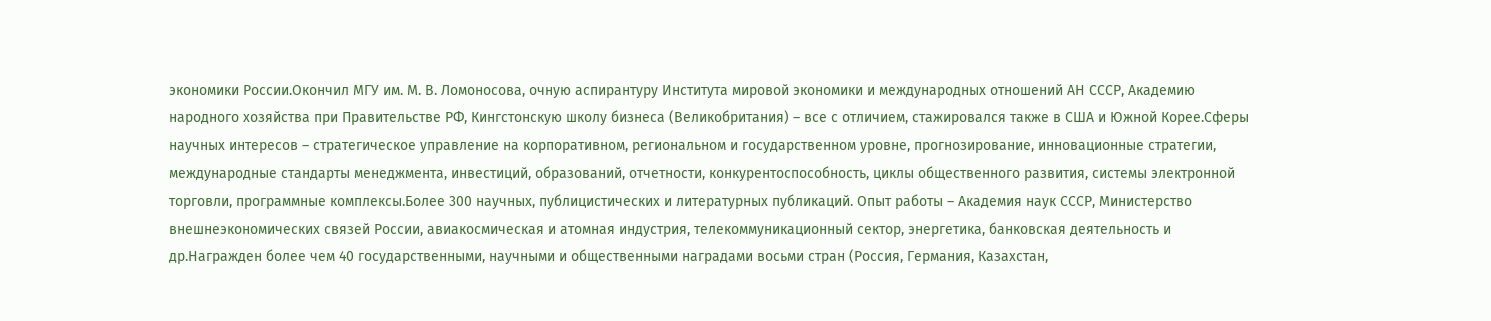экономики России.Окончил МГУ им. М. В. Ломоносова, очную аспирантуру Института мировой экономики и международных отношений АН СССР, Академию народного хозяйства при Правительстве РФ, Кингстонскую школу бизнеса (Великобритания) – все с отличием, стажировался также в США и Южной Корее.Сферы научных интересов – стратегическое управление на корпоративном, региональном и государственном уровне, прогнозирование, инновационные стратегии, международные стандарты менеджмента, инвестиций, образований, отчетности, конкурентоспособность, циклы общественного развития, системы электронной торговли, программные комплексы.Более 300 научных, публицистических и литературных публикаций. Опыт работы – Академия наук СССР, Министерство внешнеэкономических связей России, авиакосмическая и атомная индустрия, телекоммуникационный сектор, энергетика, банковская деятельность и др.Награжден более чем 40 государственными, научными и общественными наградами восьми стран (Россия, Германия, Казахстан,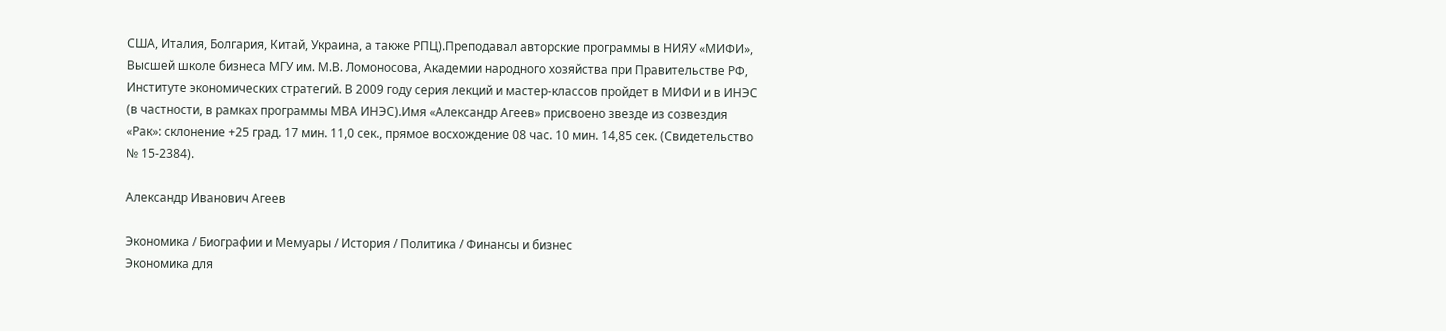США, Италия, Болгария, Китай, Украина, а также РПЦ).Преподавал авторские программы в НИЯУ «МИФИ», Высшей школе бизнеса МГУ им. М.В. Ломоносова, Академии народного хозяйства при Правительстве РФ, Институте экономических стратегий. В 2009 году серия лекций и мастер-классов пройдет в МИФИ и в ИНЭС (в частности, в рамках программы МВА ИНЭС).Имя «Александр Агеев» присвоено звезде из созвездия «Рак»: склонение +25 град. 17 мин. 11,0 сек., прямое восхождение 08 час. 10 мин. 14,85 сек. (Свидетельство № 15-2384).

Александр Иванович Агеев

Экономика / Биографии и Мемуары / История / Политика / Финансы и бизнес
Экономика для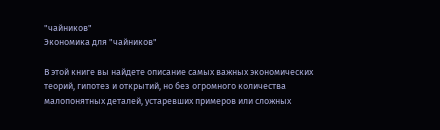"чайников"
Экономика для "чайников"

В этой книге вы найдете описание самых важных экономических теорий, гипотез и открытий, но без огромного количества малопонятных деталей, устаревших примеров или сложных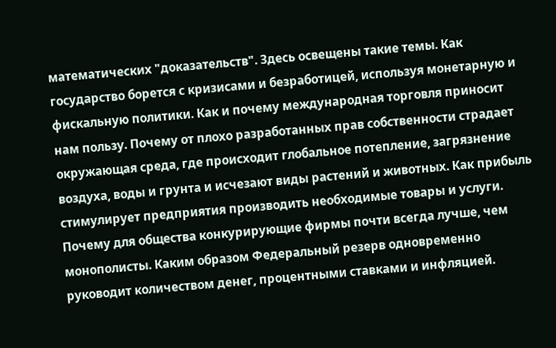математических "доказательств". Здесь освещены такие темы. Как государство борется с кризисами и безработицей, используя монетарную и фискальную политики. Как и почему международная торговля приносит нам пользу. Почему от плохо разработанных прав собственности страдает окружающая среда, где происходит глобальное потепление, загрязнение воздуха, воды и грунта и исчезают виды растений и животных. Как прибыль стимулирует предприятия производить необходимые товары и услуги. Почему для общества конкурирующие фирмы почти всегда лучше, чем монополисты. Каким образом Федеральный резерв одновременно руководит количеством денег, процентными ставками и инфляцией.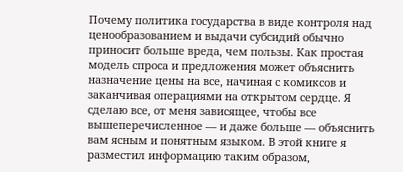Почему политика государства в виде контроля над ценообразованием и выдачи субсидий обычно приносит больше вреда, чем пользы. Как простая модель спроса и предложения может объяснить назначение цены на все, начиная с комиксов и заканчивая операциями на открытом сердце. Я сделаю все, от меня зависящее, чтобы все вышеперечисленное — и даже больше — объяснить вам ясным и понятным языком. В этой книге я разместил информацию таким образом,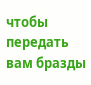чтобы передать вам бразды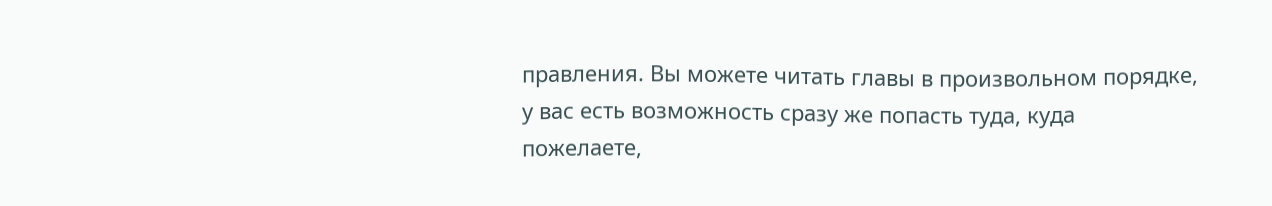правления. Вы можете читать главы в произвольном порядке, у вас есть возможность сразу же попасть туда, куда пожелаете,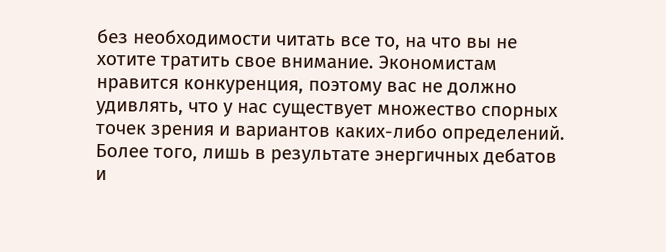без необходимости читать все то, на что вы не хотите тратить свое внимание. Экономистам нравится конкуренция, поэтому вас не должно удивлять, что у нас существует множество спорных точек зрения и вариантов каких-либо определений. Более того, лишь в результате энергичных дебатов и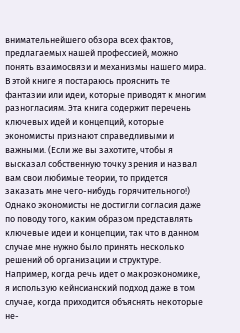внимательнейшего обзора всех фактов, предлагаемых нашей профессией, можно понять взаимосвязи и механизмы нашего мира. В этой книге я постараюсь прояснить те фантазии или идеи, которые приводят к многим разногласиям. Эта книга содержит перечень ключевых идей и концепций, которые экономисты признают справедливыми и важными. (Если же вы захотите, чтобы я высказал собственную точку зрения и назвал вам свои любимые теории, то придется заказать мне чего-нибудь горячительного!) Однако экономисты не достигли согласия даже по поводу того, каким образом представлять ключевые идеи и концепции, так что в данном случае мне нужно было принять несколько решений об организации и структуре. Например, когда речь идет о макроэкономике, я использую кейнсианский подход даже в том случае, когда приходится объяснять некоторые не-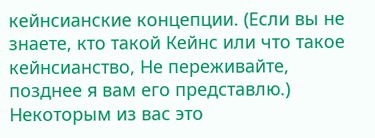кейнсианские концепции. (Если вы не знаете, кто такой Кейнс или что такое кейнсианство, Не переживайте, позднее я вам его представлю.) Некоторым из вас это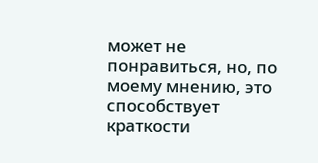может не понравиться, но, по моему мнению, это способствует краткости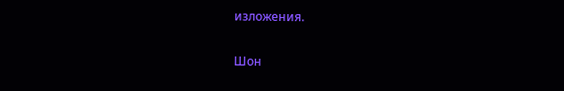изложения.

Шон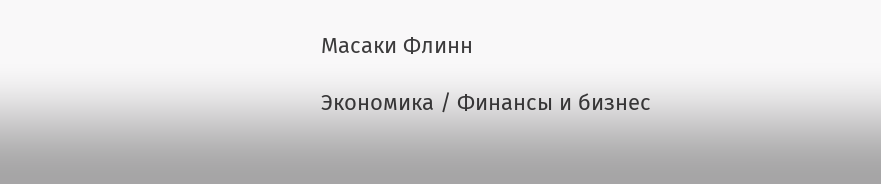Масаки Флинн

Экономика / Финансы и бизнес